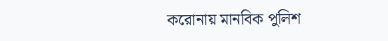করোনায় মানবিক পুলিশ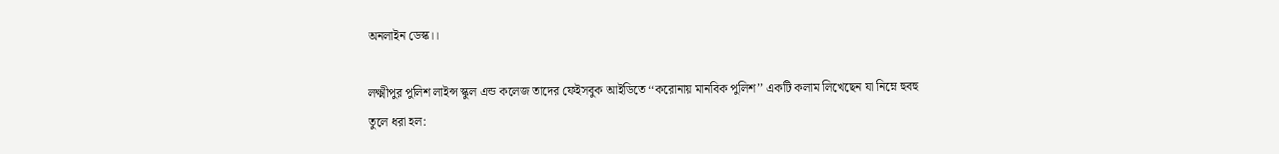অনলাইন ডেস্ক।।

লক্ষ্মীপুর পুলিশ লাইন্স স্কুল এন্ড কলেজ তাদের ফেইসবুক আইডিতে ‘‘করোনায় মানবিক পুলিশ’’ একটি কলাম লিখেছেন যা নিম্নে হুবহু তুলে ধরা হল: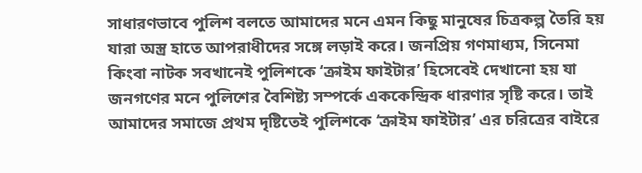সাধারণভাবে পুলিশ বলতে আমাদের মনে এমন কিছু মানুষের চিত্রকল্প তৈরি হয় যারা অস্ত্র হাতে আপরাধীদের সঙ্গে লড়াই করে। জনপ্রিয় গণমাধ্যম, সিনেমা কিংবা নাটক সবখানেই পুলিশকে ‘ক্রাইম ফাইটার’ হিসেবেই দেখানো হয় যা জনগণের মনে পুলিশের বৈশিষ্ট্য সম্পর্কে এককেন্দ্রিক ধারণার সৃষ্টি করে। তাই আমাদের সমাজে প্রথম দৃষ্টিতেই পুলিশকে ‘ক্রাইম ফাইটার’ এর চরিত্রের বাইরে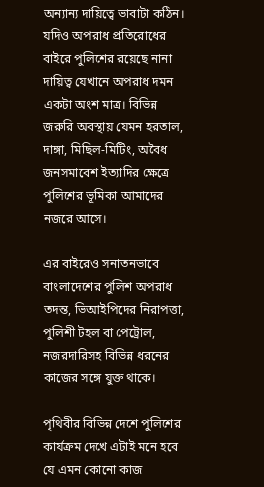অন্যান্য দায়িত্বে ভাবাটা কঠিন। যদিও অপরাধ প্রতিরোধের বাইরে পুলিশের রয়েছে নানা দায়িত্ব যেখানে অপরাধ দমন একটা অংশ মাত্র। বিভিন্ন জরুরি অবস্থায় যেমন হরতাল, দাঙ্গা, মিছিল-মিটিং, অবৈধ জনসমাবেশ ইত্যাদির ক্ষেত্রে পুলিশের ভূমিকা আমাদের নজরে আসে।

এর বাইরেও সনাতনভাবে বাংলাদেশের পুলিশ অপরাধ তদন্ত, ভিআইপিদের নিরাপত্তা, পুলিশী টহল বা পেট্রোল, নজরদারিসহ বিভিন্ন ধরনের কাজের সঙ্গে যুক্ত থাকে।

পৃথিবীর বিভিন্ন দেশে পুলিশের কার্যক্রম দেখে এটাই মনে হবে যে এমন কোনো কাজ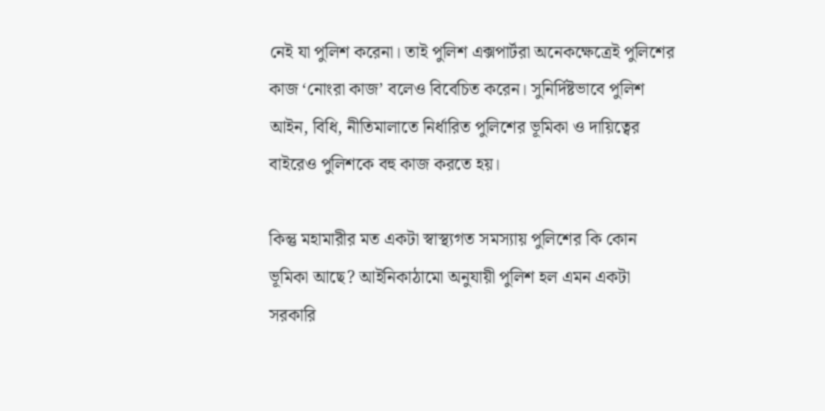নেই যা পুলিশ করেনা। তাই পুলিশ এক্সপার্টরা অনেকক্ষেত্রেই পুলিশের কাজ ‘নোংরা কাজ’ বলেও বিবেচিত করেন। সুনির্দিষ্টভাবে পুলিশ আইন, বিধি, নীতিমালাতে নির্ধারিত পুলিশের ভূমিকা ও দায়িত্বের বাইরেও পুলিশকে বহু কাজ করতে হয়।

কিন্তু মহামারীর মত একটা স্বাস্থ্যগত সমস্যায় পুলিশের কি কোন ভূমিকা আছে? আইনিকাঠামো অনুযায়ী পুলিশ হল এমন একটা সরকারি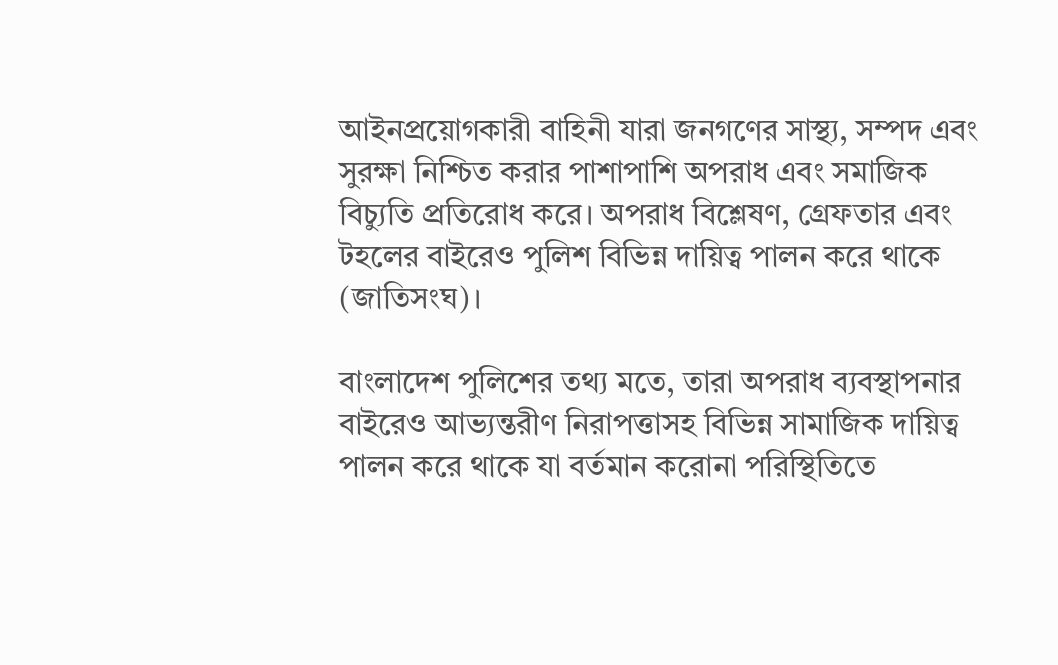আইনপ্রয়োগকারী বাহিনী যারা জনগণের সাস্থ্য, সম্পদ এবং সুরক্ষা নিশ্চিত করার পাশাপাশি অপরাধ এবং সমাজিক বিচ্যুতি প্রতিরোধ করে। অপরাধ বিশ্লেষণ, গ্রেফতার এবং টহলের বাইরেও পুলিশ বিভিন্ন দায়িত্ব পালন করে থাকে (জাতিসংঘ)।

বাংলাদেশ পুলিশের তথ্য মতে, তারা অপরাধ ব্যবস্থাপনার বাইরেও আভ্যন্তরীণ নিরাপত্তাসহ বিভিন্ন সামাজিক দায়িত্ব পালন করে থাকে যা বর্তমান করোনা পরিস্থিতিতে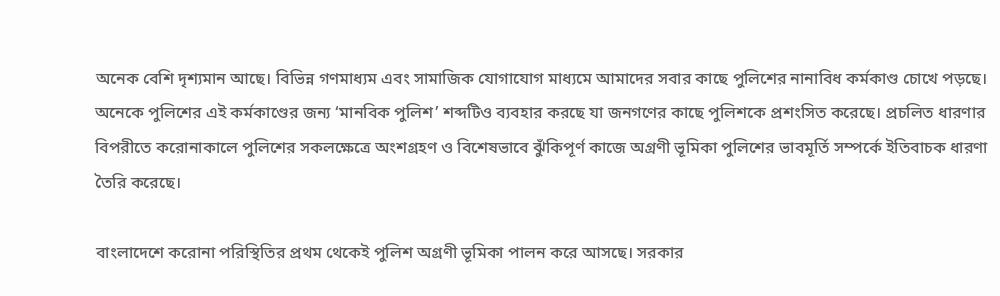অনেক বেশি দৃশ্যমান আছে। বিভিন্ন গণমাধ্যম এবং সামাজিক যোগাযোগ মাধ্যমে আমাদের সবার কাছে পুলিশের নানাবিধ কর্মকাণ্ড চোখে পড়ছে। অনেকে পুলিশের এই কর্মকাণ্ডের জন্য ‘মানবিক পুলিশ’ শব্দটিও ব্যবহার করছে যা জনগণের কাছে পুলিশকে প্রশংসিত করেছে। প্রচলিত ধারণার বিপরীতে করোনাকালে পুলিশের সকলক্ষেত্রে অংশগ্রহণ ও বিশেষভাবে ঝুঁকিপূর্ণ কাজে অগ্রণী ভূমিকা পুলিশের ভাবমূর্তি সম্পর্কে ইতিবাচক ধারণা তৈরি করেছে।

বাংলাদেশে করোনা পরিস্থিতির প্রথম থেকেই পুলিশ অগ্রণী ভূমিকা পালন করে আসছে। সরকার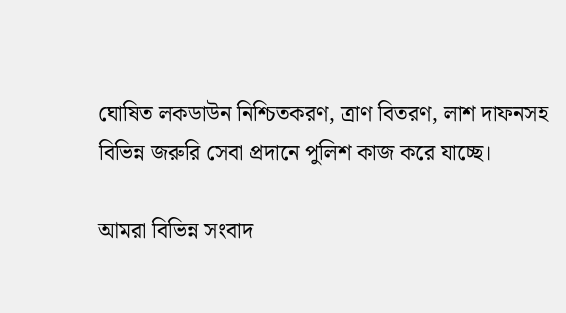ঘোষিত লকডাউন নিশ্চিতকরণ, ত্রাণ বিতরণ, লাশ দাফনসহ বিভিন্ন জরুরি সেবা প্রদানে পুলিশ কাজ করে যাচ্ছে।

আমরা বিভিন্ন সংবাদ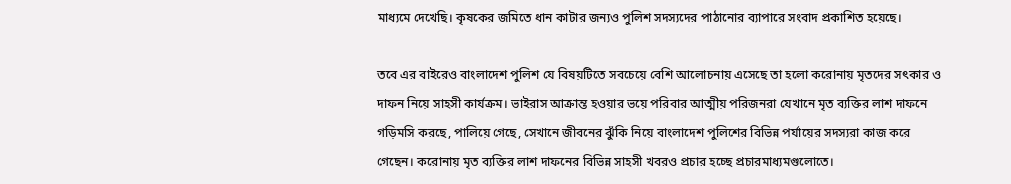মাধ্যমে দেখেছি। কৃষকের জমিতে ধান কাটার জন্যও পুলিশ সদস্যদের পাঠানোর ব্যাপারে সংবাদ প্রকাশিত হয়েছে।

তবে এর বাইরেও বাংলাদেশ পুলিশ যে বিষয়টিতে সবচেয়ে বেশি আলোচনায় এসেছে তা হলো করোনায় মৃতদের সৎকার ও দাফন নিয়ে সাহসী কার্যক্রম। ভাইরাস আক্রান্ত হওয়ার ভয়ে পরিবার আত্মীয় পরিজনরা যেখানে মৃত ব্যক্তির লাশ দাফনে গড়িমসি করছে, পালিয়ে গেছে, সেখানে জীবনের ঝুঁকি নিয়ে বাংলাদেশ পুলিশের বিভিন্ন পর্যায়ের সদস্যরা কাজ করে গেছেন। করোনায় মৃত ব্যক্তির লাশ দাফনের বিভিন্ন সাহসী খবরও প্রচার হচ্ছে প্রচারমাধ্যমগুলোতে।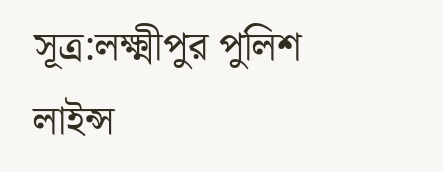সূত্র:লক্ষ্মীপুর পুলিশ লাইন্স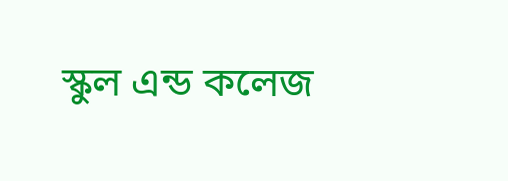স্কুল এন্ড কলেজ